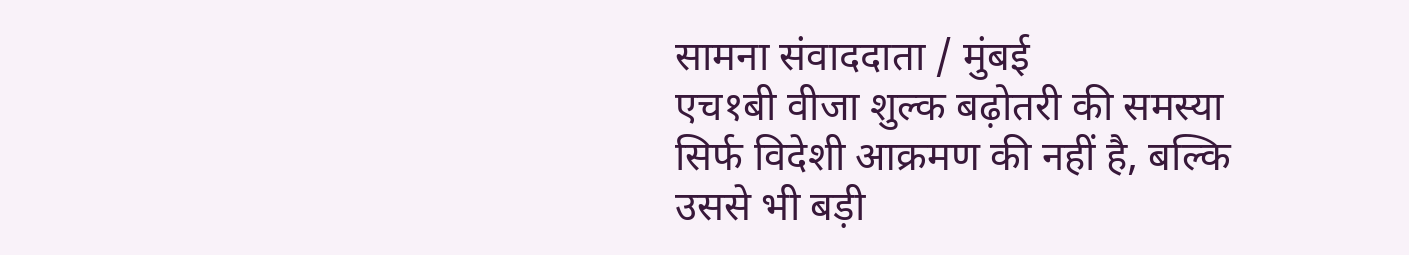सामना संवाददाता / मुंबई
एच१बी वीजा शुल्क बढ़ोतरी की समस्या सिर्फ विदेशी आक्रमण की नहीं है, बल्कि उससे भी बड़ी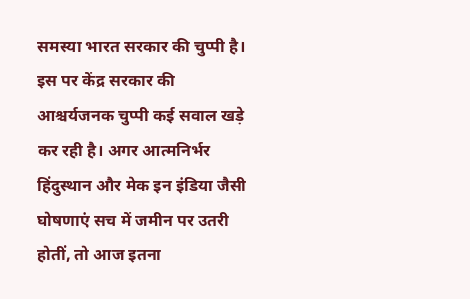समस्या भारत सरकार की चुप्पी है। इस पर केंद्र सरकार की आश्चर्यजनक चुप्पी कई सवाल खड़े कर रही है। अगर आत्मनिर्भर हिंदुस्थान और मेक इन इंडिया जैसी घोषणाएं सच में जमीन पर उतरी होतीं, तो आज इतना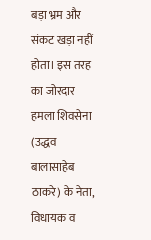बड़ा भ्रम और संकट खड़ा नहीं होता। इस तरह का जोरदार हमला शिवसेना (उद्धव बालासाहेब ठाकरे) के नेता, विधायक व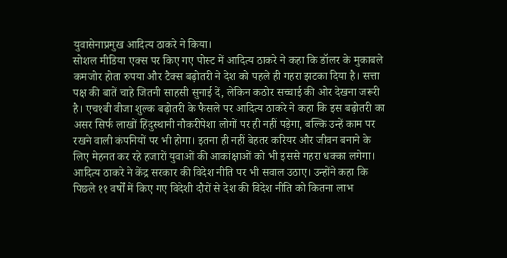युवासेनाप्रमुख आदित्य ठाकरे ने किया।
सोशल मीडिया एक्स पर किए गए पोस्ट में आदित्य ठाकरे ने कहा कि डॉलर के मुकाबले कमजोर होता रुपया और टैक्स बढ़ोतरी ने देश को पहले ही गहरा झटका दिया है। सत्ता पक्ष की बातें चाहे जितनी साहसी सुनाई दें, लेकिन कठोर सच्चाई की ओर देखना जरूरी है। एच१बी वीजा शुल्क बढ़ोतरी के फैसले पर आदित्य ठाकरे ने कहा कि इस बढ़ोतरी का असर सिर्फ लाखों हिंदुस्थानी नौकरीपेशा लोगों पर ही नहीं पड़ेगा, बल्कि उन्हें काम पर रखने वाली कंपनियों पर भी होगा। इतना ही नहीं बेहतर करियर और जीवन बनाने के लिए मेहनत कर रहे हजारों युवाओं की आकांक्षाओं को भी इससे गहरा धक्का लगेगा। आदित्य ठाकरे ने केंद्र सरकार की विदेश नीति पर भी सवाल उठाए। उन्होंने कहा कि पिछले ११ वर्षों में किए गए विदेशी दौरों से देश की विदेश नीति को कितना लाभ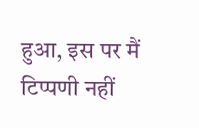हुआ, इस पर मैं टिप्पणी नहीं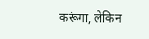करूंगा, लेकिन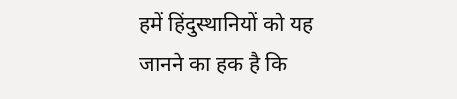हमें हिंदुस्थानियों को यह जानने का हक है कि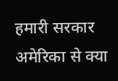हमारी सरकार अमेरिका से क्या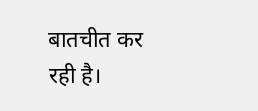बातचीत कर रही है।